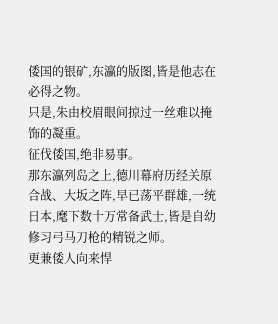倭国的银矿,东瀛的版图,皆是他志在必得之物。
只是,朱由校眉眼间掠过一丝难以掩饰的凝重。
征伐倭国,绝非易事。
那东瀛列岛之上,德川幕府历经关原合战、大坂之阵,早已荡平群雄,一统日本,麾下数十万常备武士,皆是自幼修习弓马刀枪的精锐之师。
更兼倭人向来悍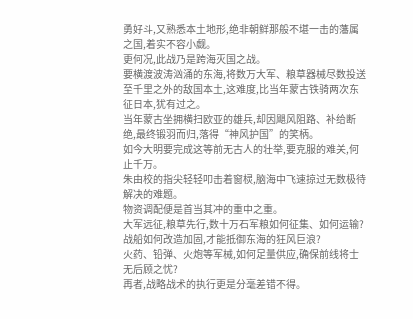勇好斗,又熟悉本土地形,绝非朝鲜那般不堪一击的藩属之国,着实不容小觑。
更何况,此战乃是跨海灭国之战。
要横渡波涛汹涌的东海,将数万大军、粮草器械尽数投送至千里之外的敌国本土,这难度,比当年蒙古铁骑两次东征日本,犹有过之。
当年蒙古坐拥横扫欧亚的雄兵,却因飓风阻路、补给断绝,最终锻羽而归,落得“神风护国”的笑柄。
如今大明要完成这等前无古人的壮举,要克服的难关,何止千万。
朱由校的指尖轻轻叩击着窗棂,脑海中飞速掠过无数极待解决的难题。
物资调配便是首当其冲的重中之重。
大军远征,粮草先行,数十万石军粮如何征集、如何运输?
战船如何改造加固,才能抵御东海的狂风巨浪?
火药、铅弹、火炮等军械,如何足量供应,确保前线将士无后顾之忧?
再者,战略战术的执行更是分毫差错不得。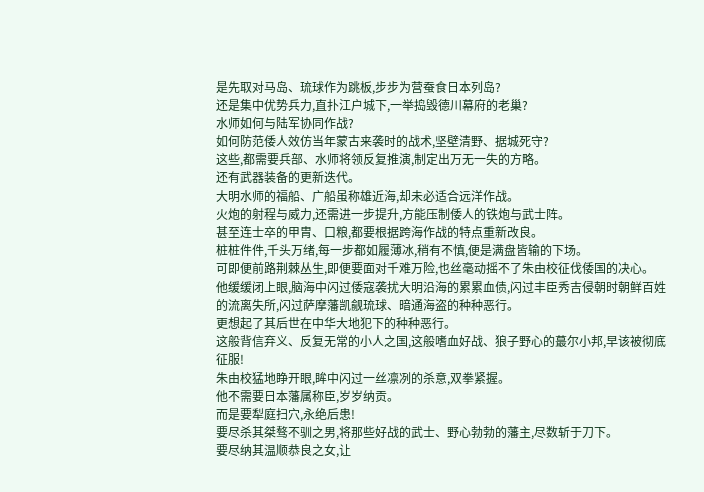是先取对马岛、琉球作为跳板,步步为营蚕食日本列岛?
还是集中优势兵力,直扑江户城下,一举捣毁德川幕府的老巢?
水师如何与陆军协同作战?
如何防范倭人效仿当年蒙古来袭时的战术,坚壁清野、据城死守?
这些,都需要兵部、水师将领反复推演,制定出万无一失的方略。
还有武器装备的更新迭代。
大明水师的福船、广船虽称雄近海,却未必适合远洋作战。
火炮的射程与威力,还需进一步提升,方能压制倭人的铁炮与武士阵。
甚至连士卒的甲胄、口粮,都要根据跨海作战的特点重新改良。
桩桩件件,千头万绪,每一步都如履薄冰,稍有不慎,便是满盘皆输的下场。
可即便前路荆棘丛生,即便要面对千难万险,也丝毫动摇不了朱由校征伐倭国的决心。
他缓缓闭上眼,脑海中闪过倭寇袭扰大明沿海的累累血债,闪过丰臣秀吉侵朝时朝鲜百姓的流离失所,闪过萨摩藩凯觎琉球、暗通海盗的种种恶行。
更想起了其后世在中华大地犯下的种种恶行。
这般背信弃义、反复无常的小人之国,这般嗜血好战、狼子野心的蕞尔小邦,早该被彻底征服!
朱由校猛地睁开眼,眸中闪过一丝凛冽的杀意,双拳紧握。
他不需要日本藩属称臣,岁岁纳贡。
而是要犁庭扫穴,永绝后患!
要尽杀其桀骜不驯之男,将那些好战的武士、野心勃勃的藩主,尽数斩于刀下。
要尽纳其温顺恭良之女,让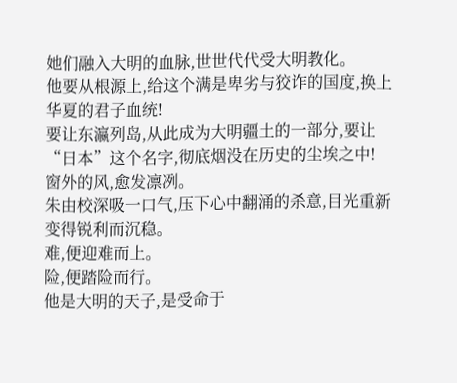她们融入大明的血脉,世世代代受大明教化。
他要从根源上,给这个满是卑劣与狡诈的国度,换上华夏的君子血统!
要让东瀛列岛,从此成为大明疆土的一部分,要让“日本”这个名字,彻底烟没在历史的尘埃之中!
窗外的风,愈发凛冽。
朱由校深吸一口气,压下心中翻涌的杀意,目光重新变得锐利而沉稳。
难,便迎难而上。
险,便踏险而行。
他是大明的天子,是受命于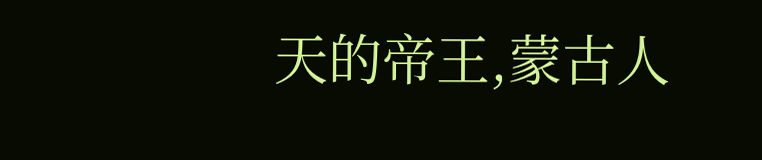天的帝王,蒙古人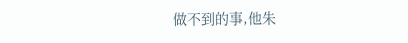做不到的事,他朱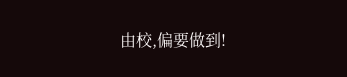由校,偏要做到!